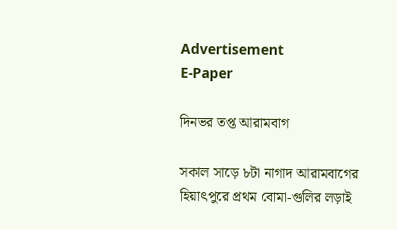Advertisement
E-Paper

দিনভর তপ্ত আরামবাগ

সকাল সাড়ে ৮টা নাগাদ আরামবাগের হিয়াৎপুরে প্রথম বোমা-গুলির লড়াই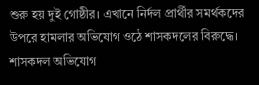শুরু হয় দুই গোষ্ঠীর। এখানে নির্দল প্রার্থীর সমর্থকদের উপরে হামলার অভিযোগ ওঠে শাসকদলের বিরুদ্ধে। শাসকদল অভিযোগ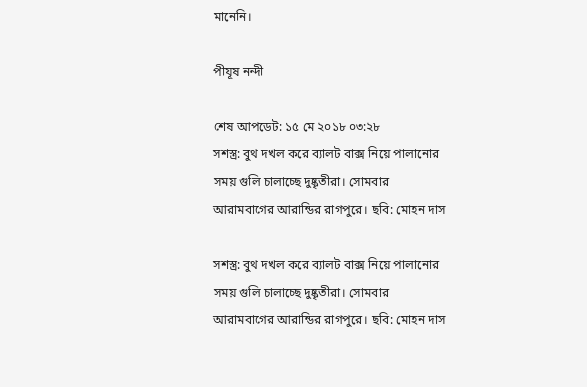মানেনি।

পীযূষ নন্দী

শেষ আপডেট: ১৫ মে ২০১৮ ০৩:২৮
সশস্ত্র: বুথ দখল করে ব্যালট বাক্স নিয়ে পালানোর সময় গুলি চালাচ্ছে দুষ্কৃতীরা। সোমবার আরামবাগের আরান্ডির রাগপুরে। ছবি: মোহন দাস

সশস্ত্র: বুথ দখল করে ব্যালট বাক্স নিয়ে পালানোর সময় গুলি চালাচ্ছে দুষ্কৃতীরা। সোমবার আরামবাগের আরান্ডির রাগপুরে। ছবি: মোহন দাস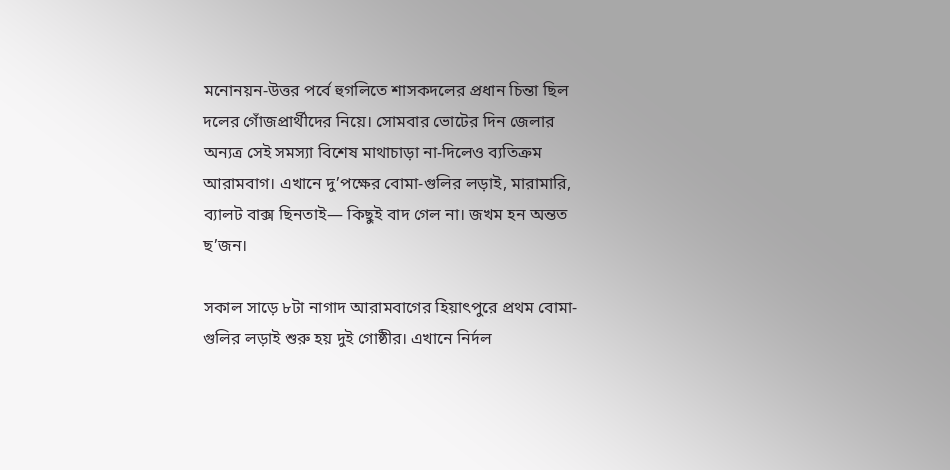মনোনয়ন-উত্তর পর্বে হুগলিতে শাসকদলের প্রধান চিন্তা ছিল দলের গোঁজপ্রার্থীদের নিয়ে। সোমবার ভোটের দিন জেলার অন্যত্র সেই সমস্যা বিশেষ মাথাচাড়া না-দিলেও ব্যতিক্রম আরামবাগ। এখানে দু’পক্ষের বোমা-গুলির লড়াই, মারামারি, ব্যালট বাক্স ছিনতাই— কিছুই বাদ গেল না। জখম হন অন্তত ছ’জন।

সকাল সাড়ে ৮টা নাগাদ আরামবাগের হিয়াৎপুরে প্রথম বোমা-গুলির লড়াই শুরু হয় দুই গোষ্ঠীর। এখানে নির্দল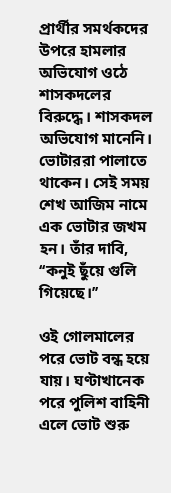প্রার্থীর সমর্থকদের উপরে হামলার অভিযোগ ওঠে শাসকদলের বিরুদ্ধে। শাসকদল অভিযোগ মানেনি। ভোটাররা পালাতে থাকেন। সেই সময় শেখ আজিম নামে এক ভোটার জখম হন। তাঁর দাবি, ‘‘কনুই ছুঁয়ে গুলি গিয়েছে।’’

ওই গোলমালের পরে ভোট বন্ধ হয়ে যায়। ঘণ্টাখানেক পরে পুলিশ বাহিনী এলে ভোট শুরু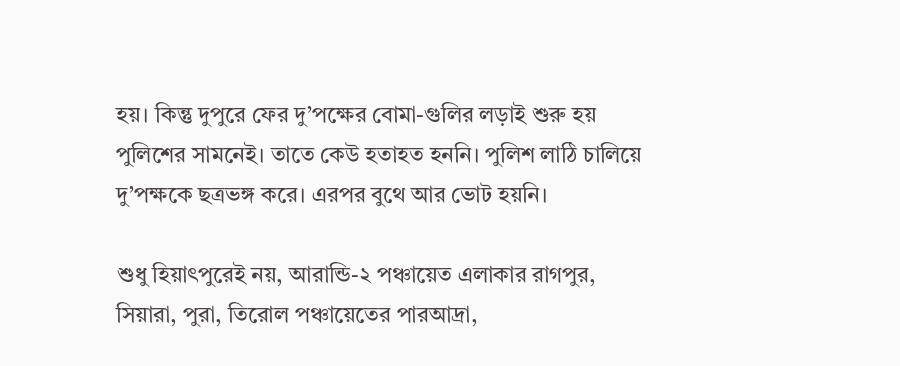হয়। কিন্তু দুপুরে ফের দু’পক্ষের বোমা-গুলির লড়াই শুরু হয় পুলিশের সামনেই। তাতে কেউ হতাহত হননি। পুলিশ লাঠি চালিয়ে দু’পক্ষকে ছত্রভঙ্গ করে। এরপর বুথে আর ভোট হয়নি।

শুধু হিয়াৎপুরেই নয়, আরান্ডি-২ পঞ্চায়েত এলাকার রাগপুর, সিয়ারা, পুরা, তিরোল পঞ্চায়েতের পারআদ্রা,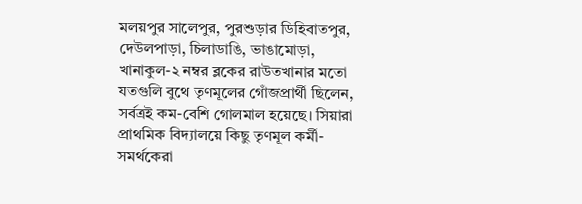মলয়পুর সালেপুর, পুরশুড়ার ডিহিবাতপুর, দেউলপাড়া, চিলাডাঙি, ভাঙামোড়া, খানাকুল-২ নম্বর ব্লকের রাউতখানার মতো যতগুলি বুথে তৃণমূলের গোঁজপ্রার্থী ছিলেন, সর্বত্রই কম-বেশি গোলমাল হয়েছে। সিয়ারা প্রাথমিক বিদ্যালয়ে কিছু তৃণমূল কর্মী-সমর্থকেরা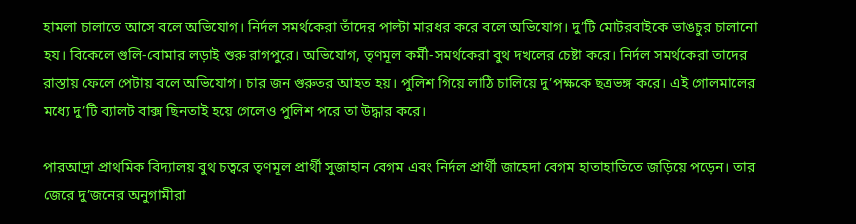হামলা চালাতে আসে বলে অভিযোগ। নির্দল সমর্থকেরা তাঁদের পাল্টা মারধর করে বলে অভিযোগ। দু’টি মোটরবাইকে ভাঙচুর চালানো হয। বিকেলে গুলি-বোমার লড়াই শুরু রাগপুরে। অভিযোগ, তৃণমূল কর্মী-সমর্থকেরা বুথ দখলের চেষ্টা করে। নির্দল সমর্থকেরা তাদের রাস্তায় ফেলে পেটায় বলে অভিযোগ। চার জন গুরুতর আহত হয়। পুলিশ গিয়ে লাঠি চালিয়ে দু’পক্ষকে ছত্রভঙ্গ করে। এই গোলমালের মধ্যে দু’টি ব্যালট বাক্স ছিনতাই হয়ে গেলেও পুলিশ পরে তা উদ্ধার করে।

পারআদ্রা প্রাথমিক বিদ্যালয় বুথ চত্বরে তৃণমূল প্রার্থী সুজাহান বেগম এবং নির্দল প্রার্থী জাহেদা বেগম হাতাহাতিতে জড়িয়ে পড়েন। তার জেরে দু’জনের অনুগামীরা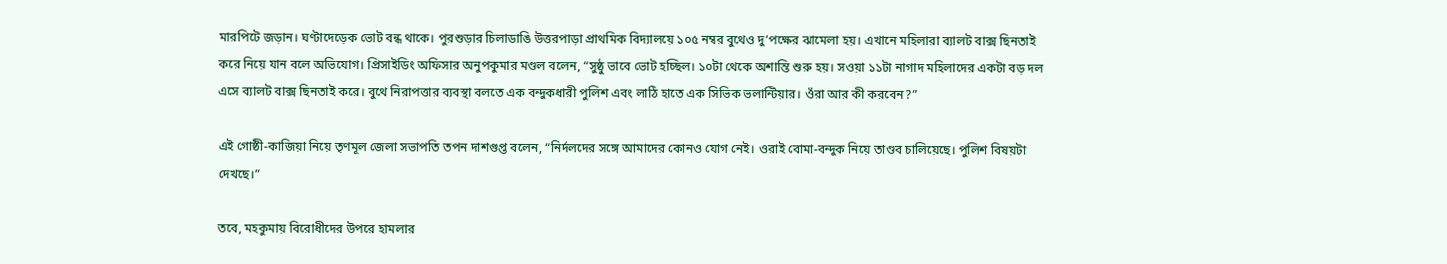মারপিটে জড়ান। ঘণ্টাদেড়েক ভোট বন্ধ থাকে। পুরশুড়ার চিলাডাঙি উত্তরপাড়া প্রাথমিক বিদ্যালয়ে ১০৫ নম্বর বুথেও দু’পক্ষের ঝামেলা হয়। এখানে মহিলারা ব্যালট বাক্স ছিনতাই করে নিয়ে যান বলে অভিযোগ। প্রিসাইডিং অফিসার অনুপকুমার মণ্ডল বলেন, “সুষ্ঠু ভাবে ভোট হচ্ছিল। ১০টা থেকে অশান্তি শুরু হয়। সওয়া ১১টা নাগাদ মহিলাদের একটা বড় দল এসে ব্যালট বাক্স ছিনতাই করে। বুথে নিরাপত্তার ব্যবস্থা বলতে এক বন্দুকধারী পুলিশ এবং লাঠি হাতে এক সিভিক ভলান্টিয়ার। ওঁরা আর কী করবেন?”

এই গোষ্ঠী-কাজিয়া নিয়ে তৃণমূল জেলা সভাপতি তপন দাশগুপ্ত বলেন, “নির্দলদের সঙ্গে আমাদের কোনও যোগ নেই। ওরাই বোমা-বন্দুক নিয়ে তাণ্ডব চালিয়েছে। পুলিশ বিষয়টা দেখছে।”

তবে, মহকুমায় বিরোধীদের উপরে হামলার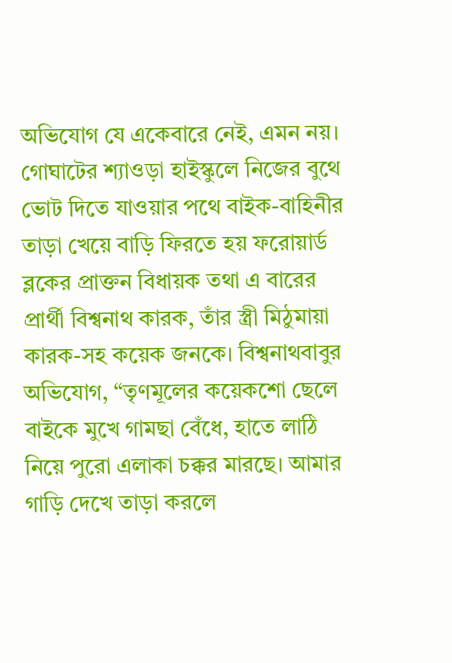অভিযোগ যে একেবারে নেই, এমন নয়। গোঘাটের শ্যাওড়া হাইস্কুলে নিজের বুথে ভোট দিতে যাওয়ার পথে বাইক-বাহিনীর তাড়া খেয়ে বাড়ি ফিরতে হয় ফরোয়ার্ড ব্লকের প্রাক্তন বিধায়ক তথা এ বারের প্রার্থী বিশ্বনাথ কারক, তাঁর স্ত্রী মিঠুমায়া কারক-সহ কয়েক জনকে। বিশ্বনাথবাবুর অভিযোগ, “তৃণমূলের কয়েকশো ছেলে বাইকে মুখে গামছা বেঁধে, হাতে লাঠি নিয়ে পুরো এলাকা চক্কর মারছে। আমার গাড়ি দেখে তাড়া করলে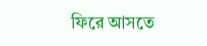ফিরে আসতে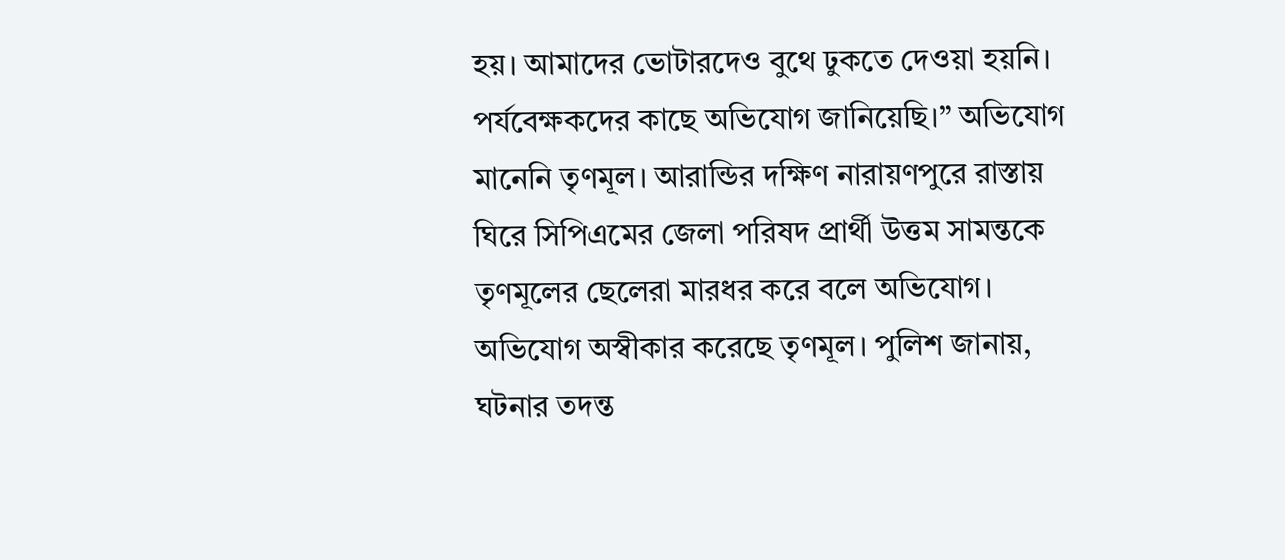হয়। আমাদের ভোটারদেও বুথে ঢুকতে দেওয়া হয়নি। পর্যবেক্ষকদের কাছে অভিযোগ জানিয়েছি।” অভিযোগ মানেনি তৃণমূল। আরান্ডির দক্ষিণ নারায়ণপুরে রাস্তায় ঘিরে সিপিএমের জেলা পরিষদ প্রার্থী উত্তম সামন্তকে তৃণমূলের ছেলেরা মারধর করে বলে অভিযোগ। অভিযোগ অস্বীকার করেছে তৃণমূল। পুলিশ জানায়, ঘটনার তদন্ত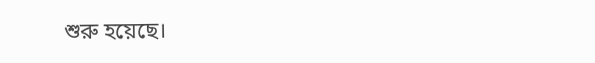শুরু হয়েছে।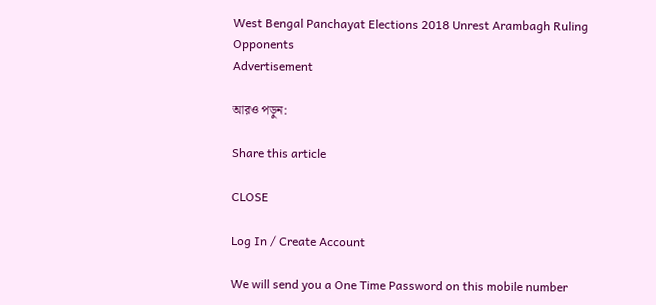West Bengal Panchayat Elections 2018 Unrest Arambagh Ruling Opponents
Advertisement

আরও পড়ুন:

Share this article

CLOSE

Log In / Create Account

We will send you a One Time Password on this mobile number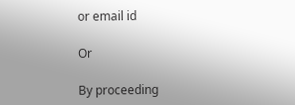or email id

Or

By proceeding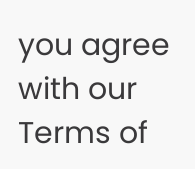you agree with our Terms of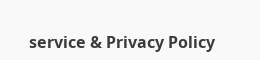service & Privacy Policy